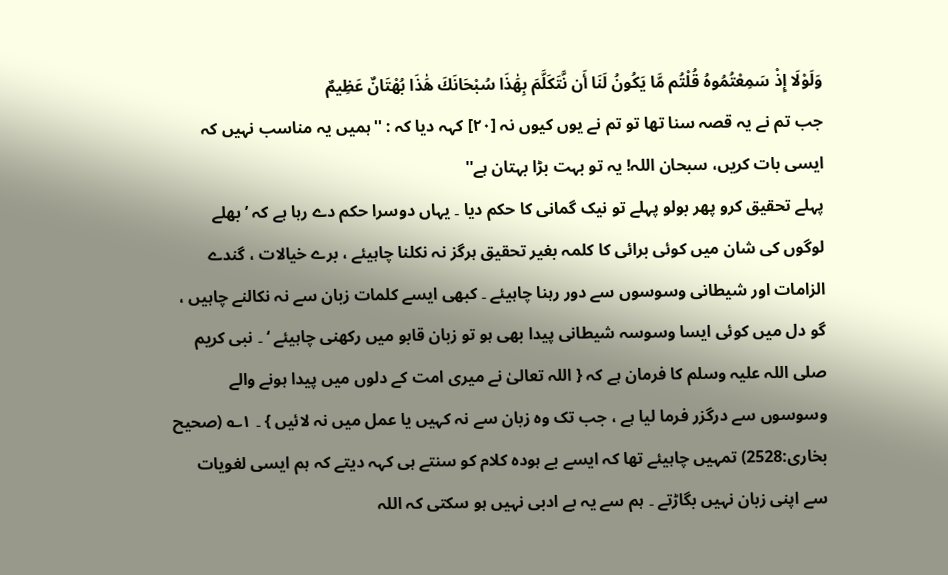وَلَوْلَا إِذْ سَمِعْتُمُوهُ قُلْتُم مَّا يَكُونُ لَنَا أَن نَّتَكَلَّمَ بِهَٰذَا سُبْحَانَكَ هَٰذَا بُهْتَانٌ عَظِيمٌ
جب تم نے یہ قصہ سنا تھا تو تم نے یوں کیوں نہ [٢٠] کہہ دیا کہ : ''ہمیں یہ مناسب نہیں کہ ایسی بات کریں، سبحان اللہ! یہ تو بہت بڑا بہتان ہے''
پہلے تحقیق کرو پھر بولو پہلے تو نیک گمانی کا حکم دیا ۔ یہاں دوسرا حکم دے رہا ہے کہ ’ بھلے لوگوں کی شان میں کوئی برائی کا کلمہ بغیر تحقیق ہرگز نہ نکلنا چاہیئے ، برے خیالات ، گندے الزامات اور شیطانی وسوسوں سے دور رہنا چاہیئے ۔ کبھی ایسے کلمات زبان سے نہ نکالنے چاہیں ، گو دل میں کوئی ایسا وسوسہ شیطانی پیدا بھی ہو تو زبان قابو میں رکھنی چاہیئے ‘ ۔ نبی کریم صلی اللہ علیہ وسلم کا فرمان ہے کہ { اللہ تعالیٰ نے میری امت کے دلوں میں پیدا ہونے والے وسوسوں سے درگزر فرما لیا ہے ، جب تک وہ زبان سے نہ کہیں یا عمل میں نہ لائیں } ۔ ۱؎ (صحیح بخاری:2528) تمہیں چاہیئے تھا کہ ایسے بے ہودہ کلام کو سنتے ہی کہہ دیتے کہ ہم ایسی لغویات سے اپنی زبان نہیں بگاڑتے ۔ ہم سے یہ بے ادبی نہیں ہو سکتی کہ اللہ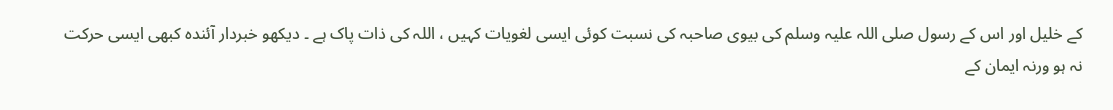کے خلیل اور اس کے رسول صلی اللہ علیہ وسلم کی بیوی صاحبہ کی نسبت کوئی ایسی لغویات کہیں ، اللہ کی ذات پاک ہے ۔ دیکھو خبردار آئندہ کبھی ایسی حرکت نہ ہو ورنہ ایمان کے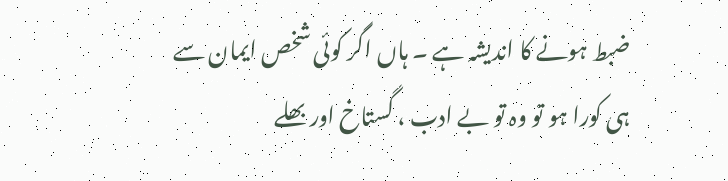ضبط ہونے کا اندیشہ ہے ۔ ہاں اگر کوئی شخص ایمان سے ہی کورا ہو تو وہ تو بے ادب ، گستاخ اور بھلے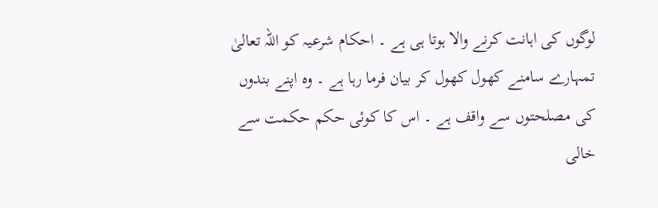لوگوں کی اہانت کرنے والا ہوتا ہی ہے ۔ احکام شرعیہ کو اللہ تعالیٰ تمہارے سامنے کھول کھول کر بیان فرما رہا ہے ۔ وہ اپنے بندوں کی مصلحتوں سے واقف ہے ۔ اس کا کوئی حکم حکمت سے خالی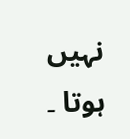نہیں ہوتا ۔